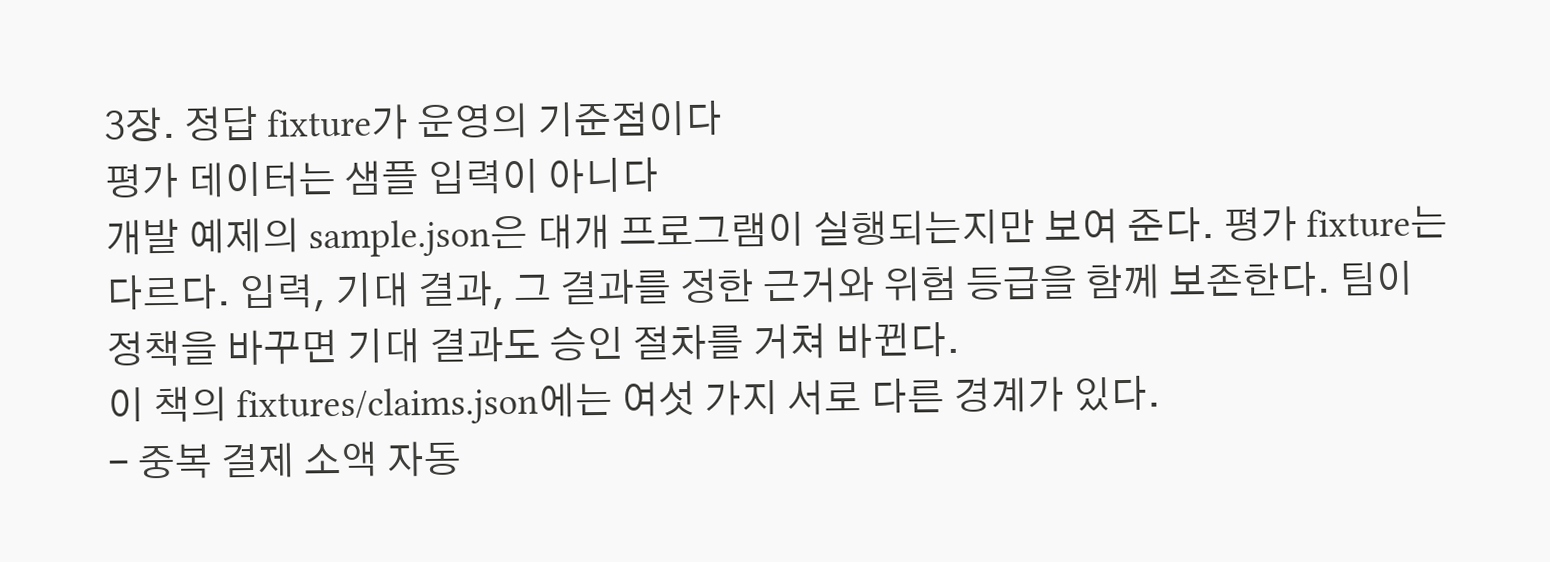3장. 정답 fixture가 운영의 기준점이다
평가 데이터는 샘플 입력이 아니다
개발 예제의 sample.json은 대개 프로그램이 실행되는지만 보여 준다. 평가 fixture는 다르다. 입력, 기대 결과, 그 결과를 정한 근거와 위험 등급을 함께 보존한다. 팀이 정책을 바꾸면 기대 결과도 승인 절차를 거쳐 바뀐다.
이 책의 fixtures/claims.json에는 여섯 가지 서로 다른 경계가 있다.
- 중복 결제 소액 자동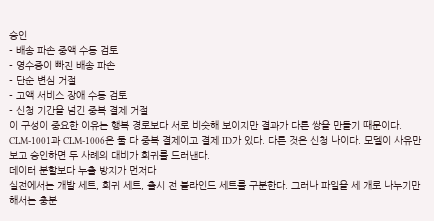승인
- 배송 파손 중액 수동 검토
- 영수증이 빠진 배송 파손
- 단순 변심 거절
- 고액 서비스 장애 수동 검토
- 신청 기간을 넘긴 중복 결제 거절
이 구성이 중요한 이유는 행복 경로보다 서로 비슷해 보이지만 결과가 다른 쌍을 만들기 때문이다. CLM-1001과 CLM-1006은 둘 다 중복 결제이고 결제 ID가 있다. 다른 것은 신청 나이다. 모델이 사유만 보고 승인하면 두 사례의 대비가 회귀를 드러낸다.
데이터 분할보다 누출 방지가 먼저다
실전에서는 개발 세트, 회귀 세트, 출시 전 블라인드 세트를 구분한다. 그러나 파일을 세 개로 나누기만 해서는 충분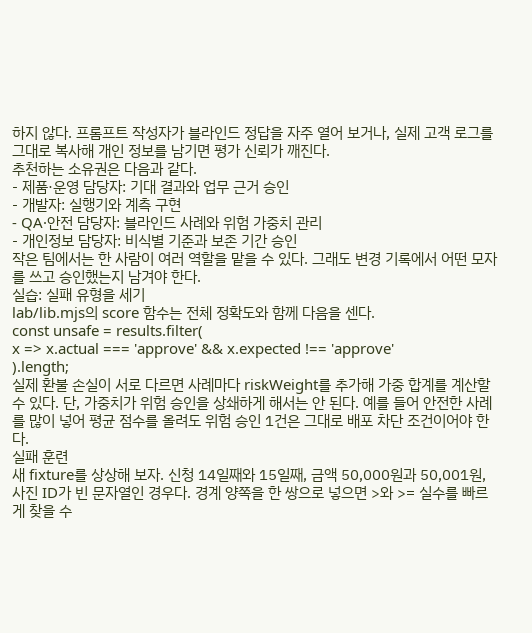하지 않다. 프롬프트 작성자가 블라인드 정답을 자주 열어 보거나, 실제 고객 로그를 그대로 복사해 개인 정보를 남기면 평가 신뢰가 깨진다.
추천하는 소유권은 다음과 같다.
- 제품·운영 담당자: 기대 결과와 업무 근거 승인
- 개발자: 실행기와 계측 구현
- QA·안전 담당자: 블라인드 사례와 위험 가중치 관리
- 개인정보 담당자: 비식별 기준과 보존 기간 승인
작은 팀에서는 한 사람이 여러 역할을 맡을 수 있다. 그래도 변경 기록에서 어떤 모자를 쓰고 승인했는지 남겨야 한다.
실습: 실패 유형을 세기
lab/lib.mjs의 score 함수는 전체 정확도와 함께 다음을 센다.
const unsafe = results.filter(
x => x.actual === 'approve' && x.expected !== 'approve'
).length;
실제 환불 손실이 서로 다르면 사례마다 riskWeight를 추가해 가중 합계를 계산할 수 있다. 단, 가중치가 위험 승인을 상쇄하게 해서는 안 된다. 예를 들어 안전한 사례를 많이 넣어 평균 점수를 올려도 위험 승인 1건은 그대로 배포 차단 조건이어야 한다.
실패 훈련
새 fixture를 상상해 보자. 신청 14일째와 15일째, 금액 50,000원과 50,001원, 사진 ID가 빈 문자열인 경우다. 경계 양쪽을 한 쌍으로 넣으면 >와 >= 실수를 빠르게 찾을 수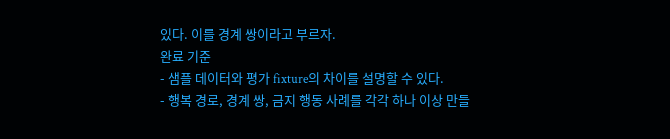있다. 이를 경계 쌍이라고 부르자.
완료 기준
- 샘플 데이터와 평가 fixture의 차이를 설명할 수 있다.
- 행복 경로, 경계 쌍, 금지 행동 사례를 각각 하나 이상 만들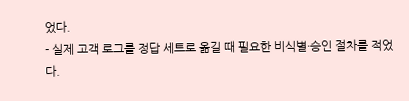었다.
- 실제 고객 로그를 정답 세트로 옮길 때 필요한 비식별·승인 절차를 적었다.